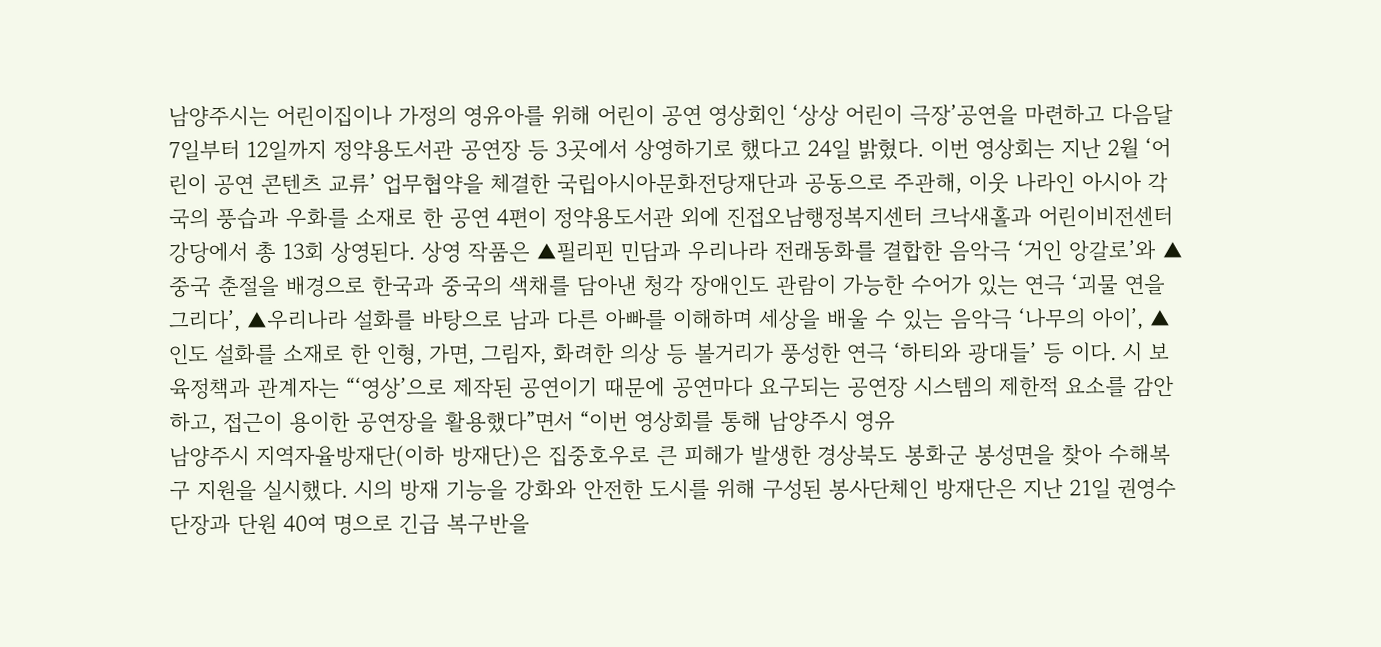남양주시는 어린이집이나 가정의 영유아를 위해 어린이 공연 영상회인 ‘상상 어린이 극장’공연을 마련하고 다음달 7일부터 12일까지 정약용도서관 공연장 등 3곳에서 상영하기로 했다고 24일 밝혔다. 이번 영상회는 지난 2월 ‘어린이 공연 콘텐츠 교류’ 업무협약을 체결한 국립아시아문화전당재단과 공동으로 주관해, 이웃 나라인 아시아 각국의 풍습과 우화를 소재로 한 공연 4편이 정약용도서관 외에 진접오남행정복지센터 크낙새홀과 어린이비전센터 강당에서 총 13회 상영된다. 상영 작품은 ▲필리핀 민담과 우리나라 전래동화를 결합한 음악극 ‘거인 앙갈로’와 ▲중국 춘절을 배경으로 한국과 중국의 색채를 담아낸 청각 장애인도 관람이 가능한 수어가 있는 연극 ‘괴물 연을 그리다’, ▲우리나라 설화를 바탕으로 남과 다른 아빠를 이해하며 세상을 배울 수 있는 음악극 ‘나무의 아이’, ▲인도 설화를 소재로 한 인형, 가면, 그림자, 화려한 의상 등 볼거리가 풍성한 연극 ‘하티와 광대들’ 등 이다. 시 보육정책과 관계자는 “‘영상’으로 제작된 공연이기 때문에 공연마다 요구되는 공연장 시스템의 제한적 요소를 감안하고, 접근이 용이한 공연장을 활용했다”면서 “이번 영상회를 통해 남양주시 영유
남양주시 지역자율방재단(이하 방재단)은 집중호우로 큰 피해가 발생한 경상북도 봉화군 봉성면을 찾아 수해복구 지원을 실시했다. 시의 방재 기능을 강화와 안전한 도시를 위해 구성된 봉사단체인 방재단은 지난 21일 권영수 단장과 단원 40여 명으로 긴급 복구반을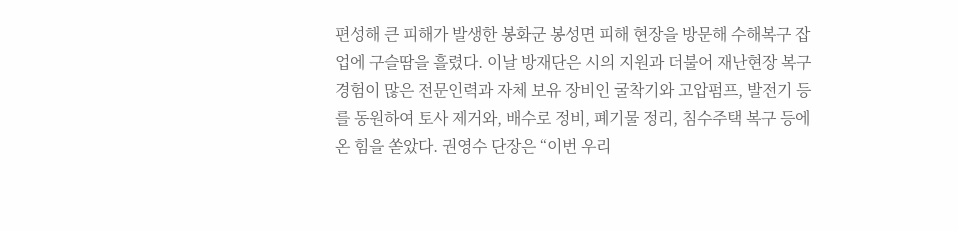편성해 큰 피해가 발생한 봉화군 봉성면 피해 현장을 방문해 수해복구 잡업에 구슬땀을 흘렸다. 이날 방재단은 시의 지원과 더불어 재난현장 복구 경험이 많은 전문인력과 자체 보유 장비인 굴착기와 고압펌프, 발전기 등를 동원하여 토사 제거와, 배수로 정비, 폐기물 정리, 침수주택 복구 등에 온 힘을 쏟았다. 권영수 단장은 “이번 우리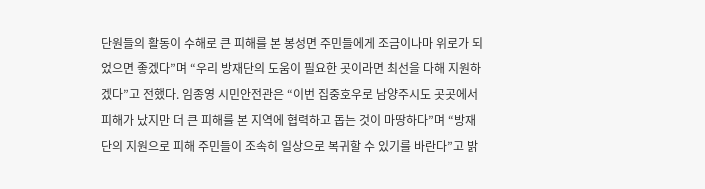단원들의 활동이 수해로 큰 피해를 본 봉성면 주민들에게 조금이나마 위로가 되었으면 좋겠다”며 “우리 방재단의 도움이 필요한 곳이라면 최선을 다해 지원하겠다”고 전했다. 임종영 시민안전관은 “이번 집중호우로 남양주시도 곳곳에서 피해가 났지만 더 큰 피해를 본 지역에 협력하고 돕는 것이 마땅하다”며 “방재단의 지원으로 피해 주민들이 조속히 일상으로 복귀할 수 있기를 바란다”고 밝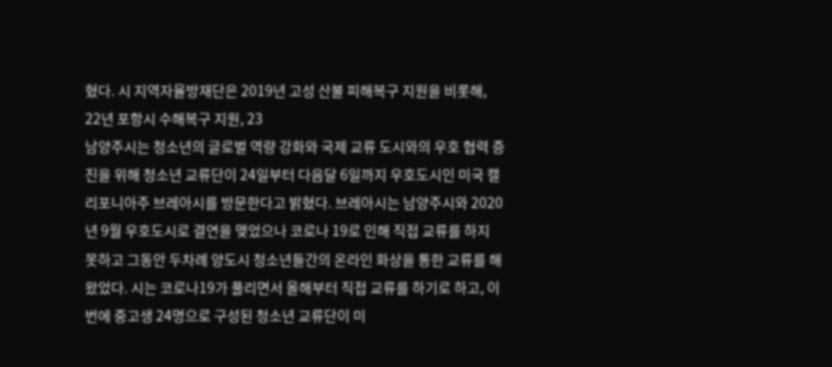혔다. 시 지역자율방재단은 2019년 고성 산불 피해복구 지원을 비롯해, 22년 포항시 수해복구 지원, 23
남양주시는 청소년의 글로벌 역량 강화와 국제 교류 도시와의 우호 협력 증진을 위해 청소년 교류단이 24일부터 다음달 6일까지 우호도시인 미국 캘리포니아주 브레아시를 방문한다고 밝혔다. 브레아시는 남양주시와 2020년 9월 우호도시로 결연을 맺었으나 코로나 19로 인해 직접 교류를 하지 못하고 그동안 두차례 양도시 청소년들간의 온라인 화상을 통한 교류를 해왔었다. 시는 코로나19가 풀리면서 올해부터 직접 교류를 하기로 하고, 이번에 중고생 24명으로 구성된 청소년 교류단이 미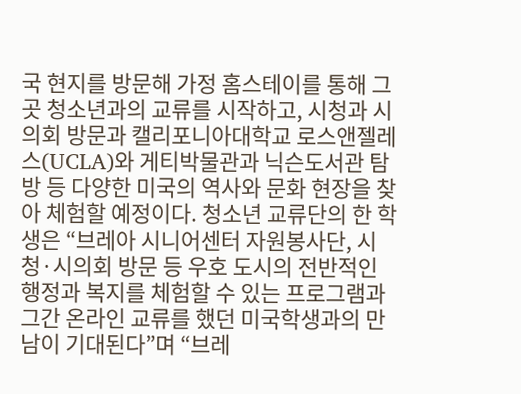국 현지를 방문해 가정 홈스테이를 통해 그곳 청소년과의 교류를 시작하고, 시청과 시의회 방문과 캘리포니아대학교 로스앤젤레스(UCLA)와 게티박물관과 닉슨도서관 탐방 등 다양한 미국의 역사와 문화 현장을 찾아 체험할 예정이다. 청소년 교류단의 한 학생은 “브레아 시니어센터 자원봉사단, 시청·시의회 방문 등 우호 도시의 전반적인 행정과 복지를 체험할 수 있는 프로그램과 그간 온라인 교류를 했던 미국학생과의 만남이 기대된다”며 “브레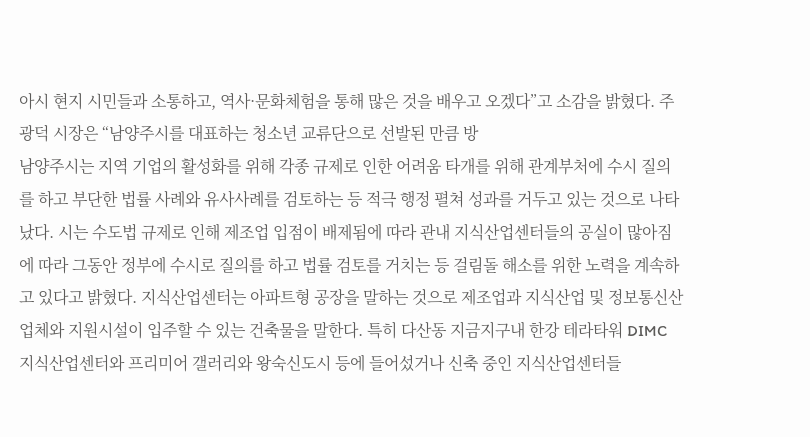아시 현지 시민들과 소통하고, 역사·문화체험을 통해 많은 것을 배우고 오겠다”고 소감을 밝혔다. 주광덕 시장은 “남양주시를 대표하는 청소년 교류단으로 선발된 만큼 방
남양주시는 지역 기업의 활성화를 위해 각종 규제로 인한 어려움 타개를 위해 관계부처에 수시 질의를 하고 부단한 법률 사례와 유사사례를 검토하는 등 적극 행정 펼쳐 성과를 거두고 있는 것으로 나타났다. 시는 수도법 규제로 인해 제조업 입점이 배제됨에 따라 관내 지식산업센터들의 공실이 많아짐에 따라 그동안 정부에 수시로 질의를 하고 법률 검토를 거치는 등 걸림돌 해소를 위한 노력을 계속하고 있다고 밝혔다. 지식산업센터는 아파트형 공장을 말하는 것으로 제조업과 지식산업 및 정보통신산업체와 지원시설이 입주할 수 있는 건축물을 말한다. 특히 다산동 지금지구내 한강 테라타워 DIMC 지식산업센터와 프리미어 갤러리와 왕숙신도시 등에 들어섰거나 신축 중인 지식산업센터들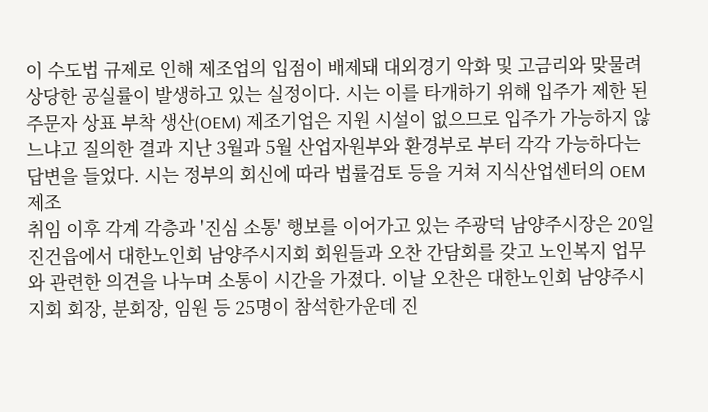이 수도법 규제로 인해 제조업의 입점이 배제돼 대외경기 악화 및 고금리와 맞물려 상당한 공실률이 발생하고 있는 실정이다. 시는 이를 타개하기 위해 입주가 제한 된 주문자 상표 부착 생산(OEM) 제조기업은 지원 시설이 없으므로 입주가 가능하지 않느냐고 질의한 결과 지난 3월과 5월 산업자원부와 환경부로 부터 각각 가능하다는 답변을 들었다. 시는 정부의 회신에 따라 법률검토 등을 거쳐 지식산업센터의 OEM 제조
취임 이후 각계 각층과 '진심 소통' 행보를 이어가고 있는 주광덕 남양주시장은 20일 진건읍에서 대한노인회 남양주시지회 회원들과 오찬 간담회를 갖고 노인복지 업무와 관련한 의견을 나누며 소통이 시간을 가졌다. 이날 오찬은 대한노인회 남양주시지회 회장, 분회장, 임원 등 25명이 참석한가운데 진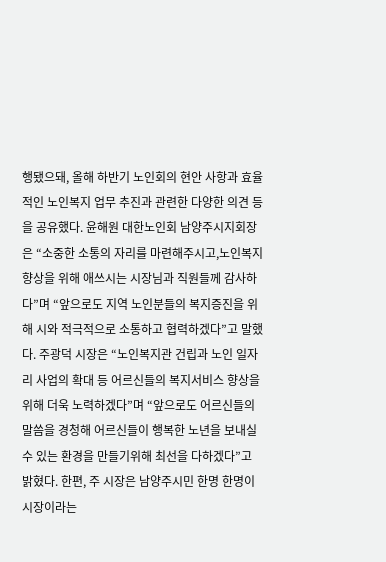행됐으돼, 올해 하반기 노인회의 현안 사항과 효율적인 노인복지 업무 추진과 관련한 다양한 의견 등을 공유했다. 윤해원 대한노인회 남양주시지회장은 “소중한 소통의 자리를 마련해주시고,노인복지 향상을 위해 애쓰시는 시장님과 직원들께 감사하다”며 “앞으로도 지역 노인분들의 복지증진을 위해 시와 적극적으로 소통하고 협력하겠다”고 말했다. 주광덕 시장은 “노인복지관 건립과 노인 일자리 사업의 확대 등 어르신들의 복지서비스 향상을 위해 더욱 노력하겠다”며 “앞으로도 어르신들의 말씀을 경청해 어르신들이 행복한 노년을 보내실 수 있는 환경을 만들기위해 최선을 다하겠다”고 밝혔다. 한편, 주 시장은 남양주시민 한명 한명이 시장이라는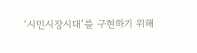‘시민시장시대’를 구현하기 위해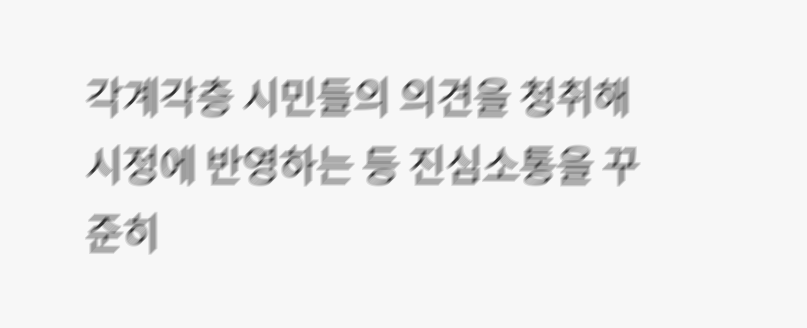각계각층 시민들의 의견을 청취해 시정에 반영하는 등 진심소통을 꾸준히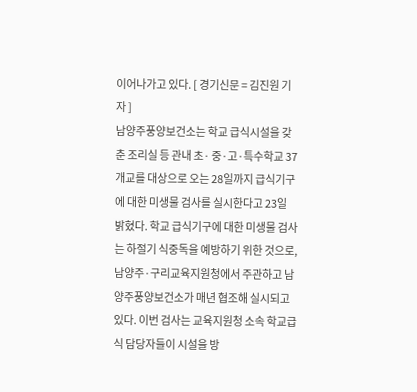이어나가고 있다. [ 경기신문 = 김진원 기자 ]
남양주풍양보건소는 학교 급식시설을 갖춘 조리실 등 관내 초· 중·고·특수학교 37개교를 대상으로 오는 28일까지 급식기구에 대한 미생물 검사를 실시한다고 23일 밝혔다. 학교 급식기구에 대한 미생물 검사는 하절기 식중독을 예방하기 위한 것으로, 남양주·구리교육지원청에서 주관하고 남양주풍양보건소가 매년 협조해 실시되고 있다. 이번 검사는 교육지원청 소속 학교급식 담당자들이 시설을 방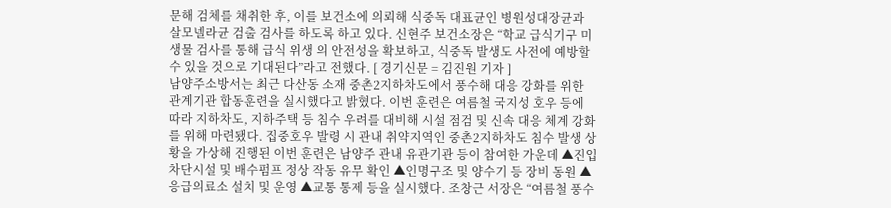문해 검체를 채취한 후, 이를 보건소에 의뢰해 식중독 대표균인 병원성대장균과 살모넬라균 검출 검사를 하도록 하고 있다. 신현주 보건소장은 “학교 급식기구 미생물 검사를 통해 급식 위생 의 안전성을 확보하고, 식중독 발생도 사전에 예방할 수 있을 것으로 기대된다”라고 전했다. [ 경기신문 = 김진원 기자 ]
남양주소방서는 최근 다산동 소재 중촌2지하차도에서 풍수해 대응 강화를 위한 관계기관 합동훈련을 실시했다고 밝혔다. 이번 훈련은 여름철 국지성 호우 등에 따라 지하차도, 지하주택 등 침수 우려를 대비해 시설 점검 및 신속 대응 체계 강화를 위해 마련됐다. 집중호우 발령 시 관내 취약지역인 중촌2지하차도 침수 발생 상황을 가상해 진행된 이번 훈련은 남양주 관내 유관기관 등이 참여한 가운데 ▲진입차단시설 및 배수펌프 정상 작동 유무 확인 ▲인명구조 및 양수기 등 장비 동원 ▲응급의료소 설치 및 운영 ▲교통 통제 등을 실시했다. 조창근 서장은 “여름철 풍수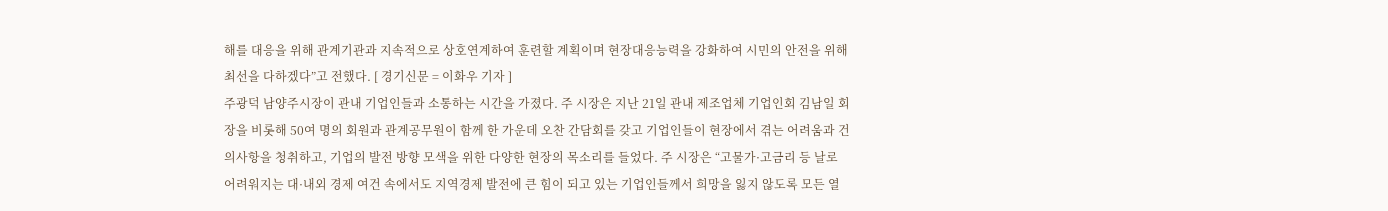해를 대응을 위해 관계기관과 지속적으로 상호연계하여 훈련할 계획이며 현장대응능력을 강화하여 시민의 안전을 위해 최선을 다하겠다”고 전했다. [ 경기신문 = 이화우 기자 ]
주광덕 남양주시장이 관내 기업인들과 소통하는 시간을 가졌다. 주 시장은 지난 21일 관내 제조업체 기업인회 김남일 회장을 비롯해 50여 명의 회원과 관계공무원이 함께 한 가운데 오찬 간담회를 갖고 기업인들이 현장에서 겪는 어려움과 건의사항을 청취하고, 기업의 발전 방향 모색을 위한 다양한 현장의 목소리를 들었다. 주 시장은 “고물가·고금리 등 날로 어려워지는 대·내외 경제 여건 속에서도 지역경제 발전에 큰 힘이 되고 있는 기업인들께서 희망을 잃지 않도록 모든 열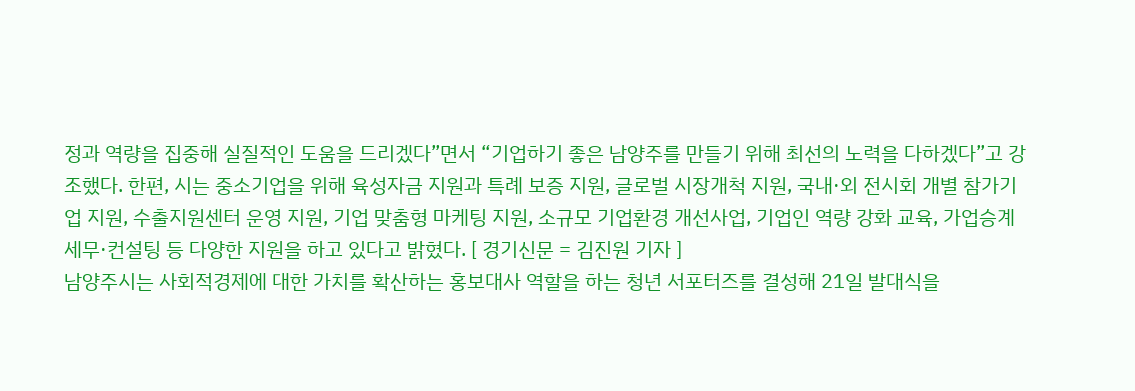정과 역량을 집중해 실질적인 도움을 드리겠다”면서 “기업하기 좋은 남양주를 만들기 위해 최선의 노력을 다하겠다”고 강조했다. 한편, 시는 중소기업을 위해 육성자금 지원과 특례 보증 지원, 글로벌 시장개척 지원, 국내·외 전시회 개별 참가기업 지원, 수출지원센터 운영 지원, 기업 맞춤형 마케팅 지원, 소규모 기업환경 개선사업, 기업인 역량 강화 교육, 가업승계 세무·컨설팅 등 다양한 지원을 하고 있다고 밝혔다. [ 경기신문 = 김진원 기자 ]
남양주시는 사회적경제에 대한 가치를 확산하는 홍보대사 역할을 하는 청년 서포터즈를 결성해 21일 발대식을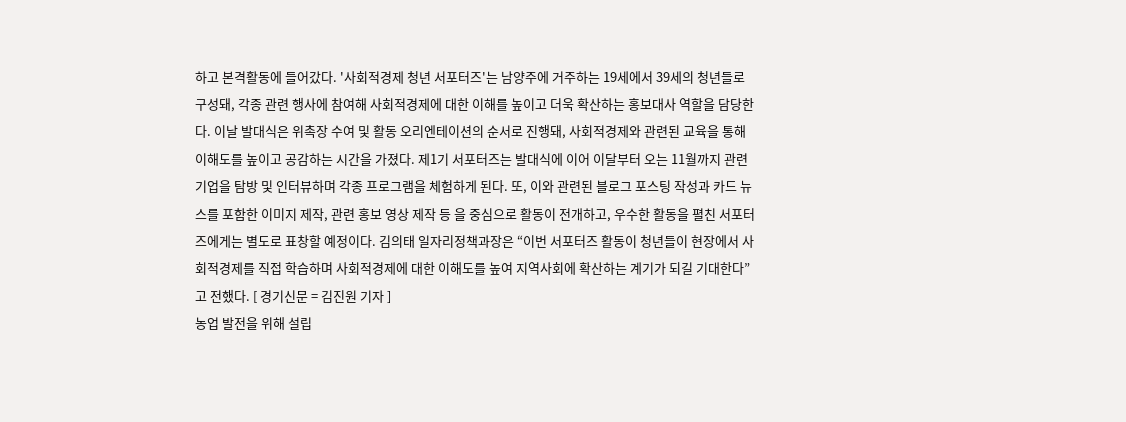하고 본격활동에 들어갔다. '사회적경제 청년 서포터즈'는 남양주에 거주하는 19세에서 39세의 청년들로 구성돼, 각종 관련 행사에 참여해 사회적경제에 대한 이해를 높이고 더욱 확산하는 홍보대사 역할을 담당한다. 이날 발대식은 위촉장 수여 및 활동 오리엔테이션의 순서로 진행돼, 사회적경제와 관련된 교육을 통해 이해도를 높이고 공감하는 시간을 가졌다. 제1기 서포터즈는 발대식에 이어 이달부터 오는 11월까지 관련 기업을 탐방 및 인터뷰하며 각종 프로그램을 체험하게 된다. 또, 이와 관련된 블로그 포스팅 작성과 카드 뉴스를 포함한 이미지 제작, 관련 홍보 영상 제작 등 을 중심으로 활동이 전개하고, 우수한 활동을 펼친 서포터즈에게는 별도로 표창할 예정이다. 김의태 일자리정책과장은 “이번 서포터즈 활동이 청년들이 현장에서 사회적경제를 직접 학습하며 사회적경제에 대한 이해도를 높여 지역사회에 확산하는 계기가 되길 기대한다”고 전했다. [ 경기신문 = 김진원 기자 ]
농업 발전을 위해 설립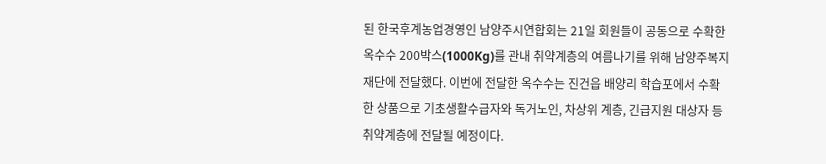된 한국후계농업경영인 남양주시연합회는 21일 회원들이 공동으로 수확한 옥수수 200박스(1000Kg)를 관내 취약계층의 여름나기를 위해 남양주복지재단에 전달했다. 이번에 전달한 옥수수는 진건읍 배양리 학습포에서 수확한 상품으로 기초생활수급자와 독거노인, 차상위 계층, 긴급지원 대상자 등 취약계층에 전달될 예정이다.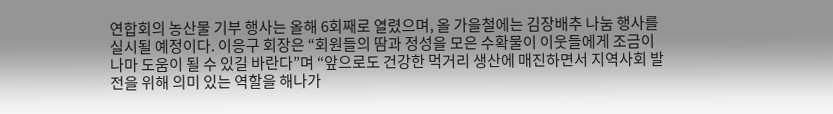연합회의 농산물 기부 행사는 올해 6회째로 열렸으며, 올 가을철에는 김장배추 나눔 행사를 실시될 예정이다. 이응구 회장은 “회원들의 땀과 정성을 모은 수확물이 이웃들에게 조금이나마 도움이 될 수 있길 바란다”며 “앞으로도 건강한 먹거리 생산에 매진하면서 지역사회 발전을 위해 의미 있는 역할을 해나가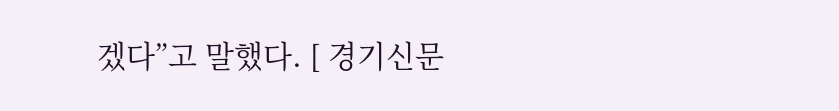겠다”고 말했다. [ 경기신문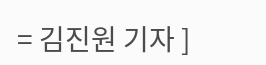= 김진원 기자 ]